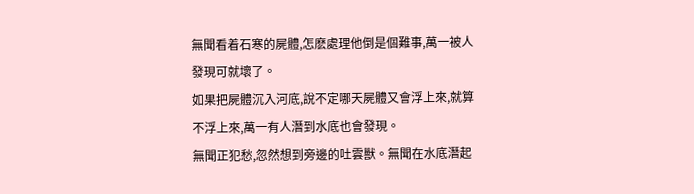無聞看着石寒的屍體,怎麽處理他倒是個難事,萬一被人發現可就壞了。
如果把屍體沉入河底,說不定哪天屍體又會浮上來,就算不浮上來,萬一有人潛到水底也會發現。
無聞正犯愁,忽然想到旁邊的吐雲獸。無聞在水底潛起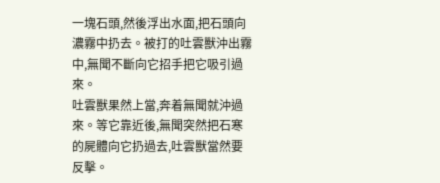一塊石頭,然後浮出水面,把石頭向濃霧中扔去。被打的吐雲獸沖出霧中,無聞不斷向它招手把它吸引過來。
吐雲獸果然上當,奔着無聞就沖過來。等它靠近後,無聞突然把石寒的屍體向它扔過去,吐雲獸當然要反擊。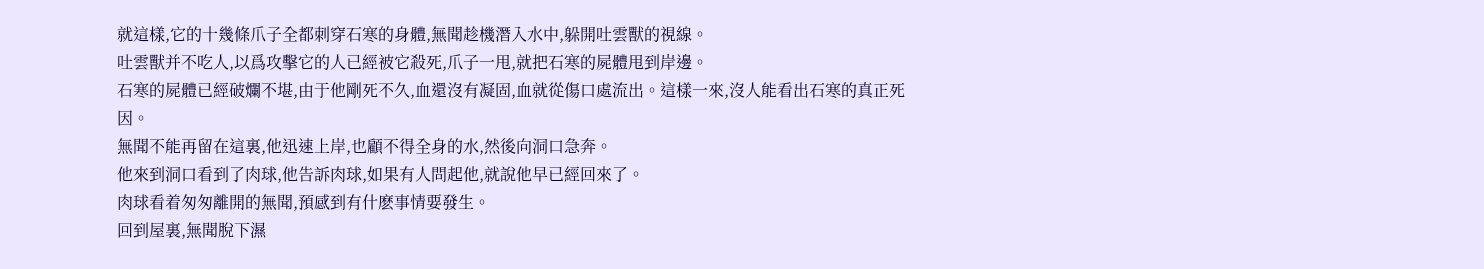就這樣,它的十幾條爪子全都刺穿石寒的身體,無聞趁機潛入水中,躲開吐雲獸的視線。
吐雲獸并不吃人,以爲攻擊它的人已經被它殺死,爪子一甩,就把石寒的屍體甩到岸邊。
石寒的屍體已經破爛不堪,由于他剛死不久,血還沒有凝固,血就從傷口處流出。這樣一來,沒人能看出石寒的真正死因。
無聞不能再留在這裏,他迅速上岸,也顧不得全身的水,然後向洞口急奔。
他來到洞口看到了肉球,他告訴肉球,如果有人問起他,就說他早已經回來了。
肉球看着匆匆離開的無聞,預感到有什麽事情要發生。
回到屋裏,無聞脫下濕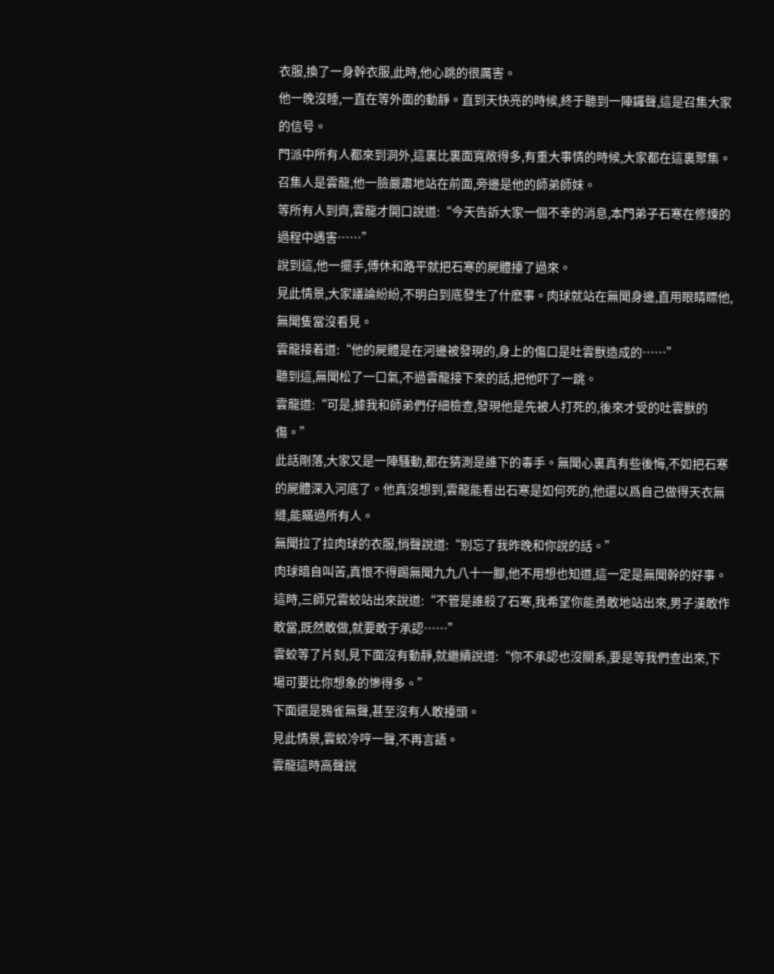衣服,換了一身幹衣服,此時,他心跳的很厲害。
他一晚沒睡,一直在等外面的動靜。直到天快亮的時候,終于聽到一陣鑼聲,這是召集大家的信号。
門派中所有人都來到洞外,這裏比裏面寬敞得多,有重大事情的時候,大家都在這裏聚集。
召集人是雲龍,他一臉嚴肅地站在前面,旁邊是他的師弟師妹。
等所有人到齊,雲龍才開口說道:“今天告訴大家一個不幸的消息,本門弟子石寒在修煉的過程中遇害……”
說到這,他一擺手,傅休和路平就把石寒的屍體擡了過來。
見此情景,大家議論紛紛,不明白到底發生了什麽事。肉球就站在無聞身邊,直用眼睛瞟他,無聞隻當沒看見。
雲龍接着道:“他的屍體是在河邊被發現的,身上的傷口是吐雲獸造成的……”
聽到這,無聞松了一口氣,不過雲龍接下來的話,把他吓了一跳。
雲龍道:“可是,據我和師弟們仔細檢查,發現他是先被人打死的,後來才受的吐雲獸的傷。”
此話剛落,大家又是一陣騷動,都在猜測是誰下的毒手。無聞心裏真有些後悔,不如把石寒的屍體深入河底了。他真沒想到,雲龍能看出石寒是如何死的,他還以爲自己做得天衣無縫,能瞞過所有人。
無聞拉了拉肉球的衣服,悄聲說道:“别忘了我昨晚和你說的話。”
肉球暗自叫苦,真恨不得踢無聞九九八十一腳,他不用想也知道,這一定是無聞幹的好事。
這時,三師兄雲蛟站出來說道:“不管是誰殺了石寒,我希望你能勇敢地站出來,男子漢敢作敢當,既然敢做,就要敢于承認……”
雲蛟等了片刻,見下面沒有動靜,就繼續說道:“你不承認也沒關系,要是等我們查出來,下場可要比你想象的慘得多。”
下面還是鴉雀無聲,甚至沒有人敢擡頭。
見此情景,雲蛟冷哼一聲,不再言語。
雲龍這時高聲說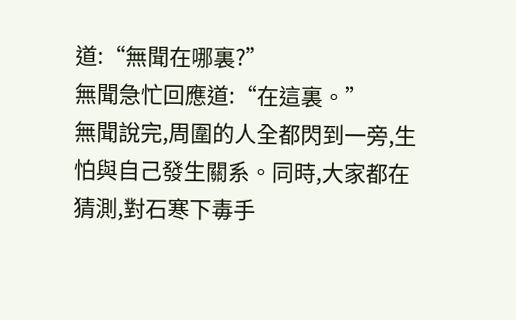道:“無聞在哪裏?”
無聞急忙回應道:“在這裏。”
無聞說完,周圍的人全都閃到一旁,生怕與自己發生關系。同時,大家都在猜測,對石寒下毒手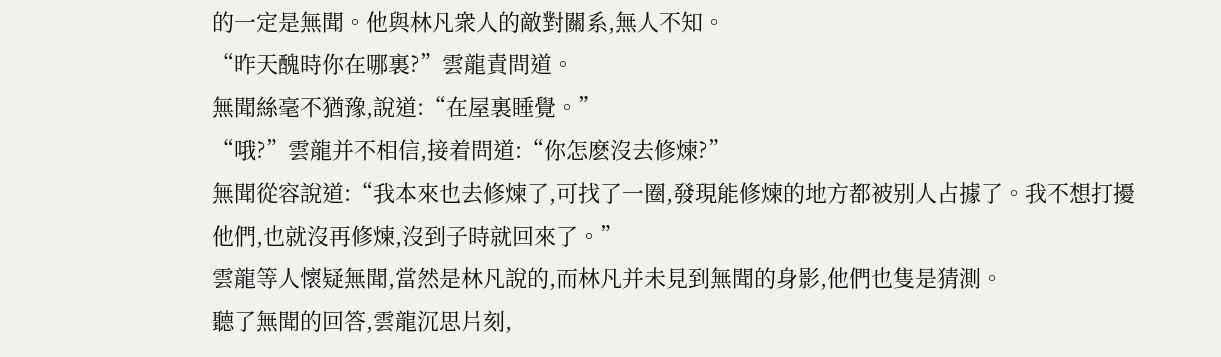的一定是無聞。他與林凡衆人的敵對關系,無人不知。
“昨天醜時你在哪裏?”雲龍責問道。
無聞絲毫不猶豫,說道:“在屋裏睡覺。”
“哦?”雲龍并不相信,接着問道:“你怎麽沒去修煉?”
無聞從容說道:“我本來也去修煉了,可找了一圈,發現能修煉的地方都被别人占據了。我不想打擾他們,也就沒再修煉,沒到子時就回來了。”
雲龍等人懷疑無聞,當然是林凡說的,而林凡并未見到無聞的身影,他們也隻是猜測。
聽了無聞的回答,雲龍沉思片刻,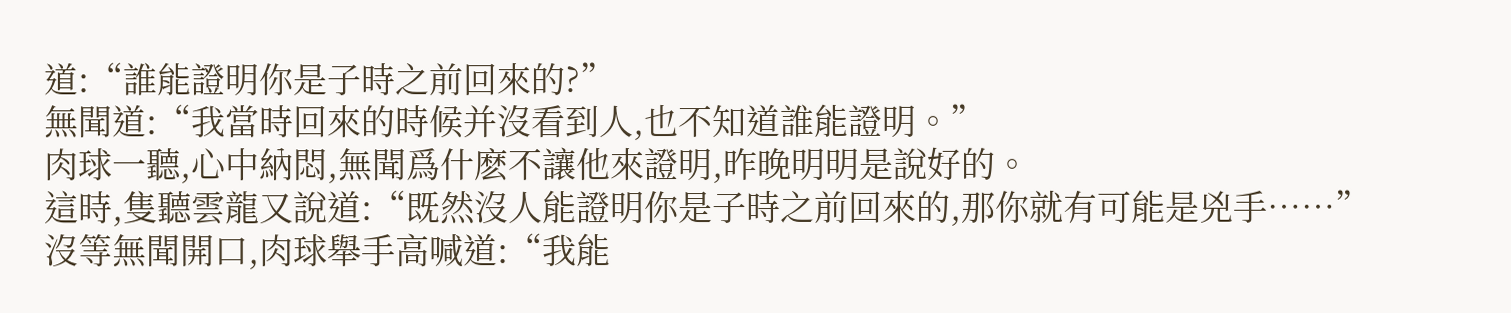道:“誰能證明你是子時之前回來的?”
無聞道:“我當時回來的時候并沒看到人,也不知道誰能證明。”
肉球一聽,心中納悶,無聞爲什麽不讓他來證明,昨晚明明是說好的。
這時,隻聽雲龍又說道:“既然沒人能證明你是子時之前回來的,那你就有可能是兇手……”
沒等無聞開口,肉球舉手高喊道:“我能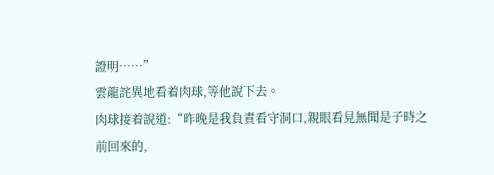證明……”
雲龍詫異地看着肉球,等他說下去。
肉球接着說道:“昨晚是我負責看守洞口,親眼看見無聞是子時之前回來的,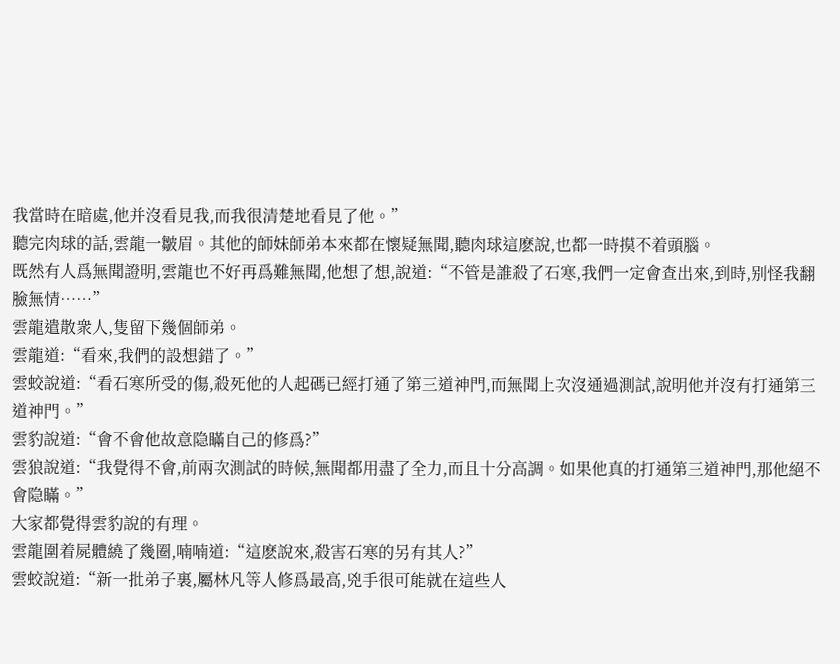我當時在暗處,他并沒看見我,而我很清楚地看見了他。”
聽完肉球的話,雲龍一皺眉。其他的師妹師弟本來都在懷疑無聞,聽肉球這麽說,也都一時摸不着頭腦。
既然有人爲無聞證明,雲龍也不好再爲難無聞,他想了想,說道:“不管是誰殺了石寒,我們一定會查出來,到時,别怪我翻臉無情……”
雲龍遣散衆人,隻留下幾個師弟。
雲龍道:“看來,我們的設想錯了。”
雲蛟說道:“看石寒所受的傷,殺死他的人起碼已經打通了第三道神門,而無聞上次沒通過測試,說明他并沒有打通第三道神門。”
雲豹說道:“會不會他故意隐瞞自己的修爲?”
雲狼說道:“我覺得不會,前兩次測試的時候,無聞都用盡了全力,而且十分高調。如果他真的打通第三道神門,那他絕不會隐瞞。”
大家都覺得雲豹說的有理。
雲龍圍着屍體繞了幾圈,喃喃道:“這麽說來,殺害石寒的另有其人?”
雲蛟說道:“新一批弟子裏,屬林凡等人修爲最高,兇手很可能就在這些人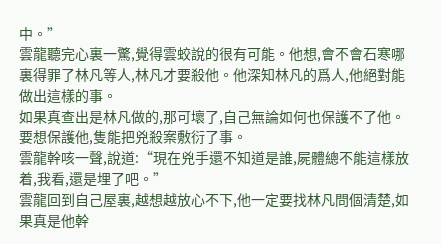中。”
雲龍聽完心裏一驚,覺得雲蛟說的很有可能。他想,會不會石寒哪裏得罪了林凡等人,林凡才要殺他。他深知林凡的爲人,他絕對能做出這樣的事。
如果真查出是林凡做的,那可壞了,自己無論如何也保護不了他。要想保護他,隻能把兇殺案敷衍了事。
雲龍幹咳一聲,說道:“現在兇手還不知道是誰,屍體總不能這樣放着,我看,還是埋了吧。”
雲龍回到自己屋裏,越想越放心不下,他一定要找林凡問個清楚,如果真是他幹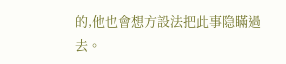的,他也會想方設法把此事隐瞞過去。